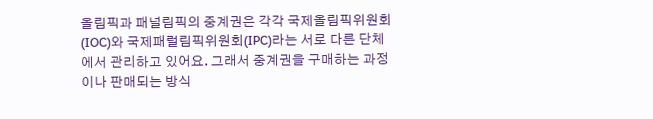올림픽과 패널림픽의 중계권은 각각 국제올림픽위원회(IOC)와 국제패럴림픽위원회(IPC)라는 서로 다른 단체에서 관리하고 있어요. 그래서 중계권을 구매하는 과정이나 판매되는 방식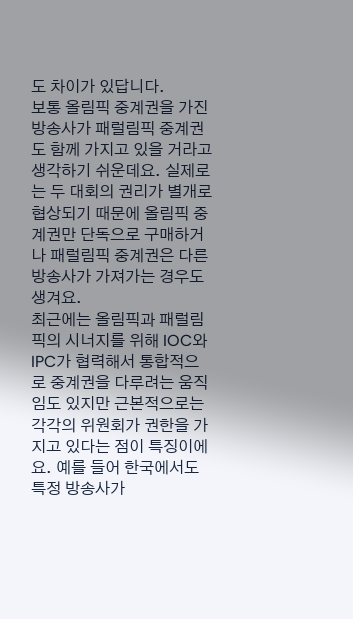도 차이가 있답니다.
보통 올림픽 중계권을 가진 방송사가 패럴림픽 중계권도 함께 가지고 있을 거라고 생각하기 쉬운데요. 실제로는 두 대회의 권리가 별개로 협상되기 때문에 올림픽 중계권만 단독으로 구매하거나 패럴림픽 중계권은 다른 방송사가 가져가는 경우도 생겨요.
최근에는 올림픽과 패럴림픽의 시너지를 위해 IOC와 IPC가 협력해서 통합적으로 중계권을 다루려는 움직임도 있지만 근본적으로는 각각의 위원회가 권한을 가지고 있다는 점이 특징이에요. 예를 들어 한국에서도 특정 방송사가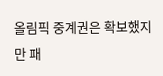올림픽 중계권은 확보했지만 패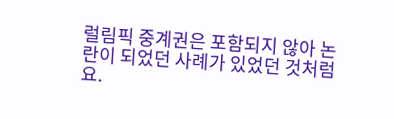럴림픽 중계권은 포함되지 않아 논란이 되었던 사례가 있었던 것처럼요.